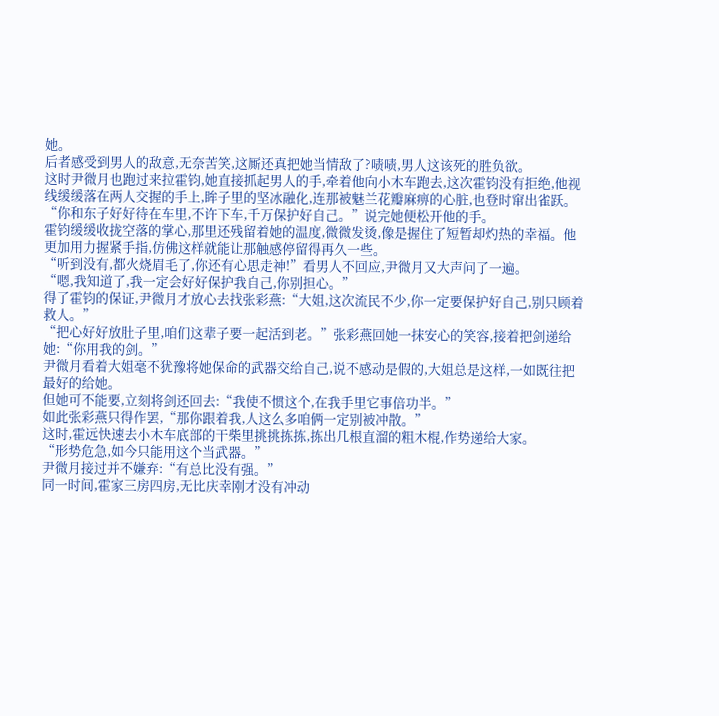她。
后者感受到男人的敌意,无奈苦笑,这厮还真把她当情敌了?啧啧,男人这该死的胜负欲。
这时尹微月也跑过来拉霍钧,她直接抓起男人的手,牵着他向小木车跑去,这次霍钧没有拒绝,他视线缓缓落在两人交握的手上,眸子里的坚冰融化,连那被魅兰花瓣麻痹的心脏,也登时窜出雀跃。
“你和东子好好待在车里,不许下车,千万保护好自己。”说完她便松开他的手。
霍钧缓缓收拢空落的掌心,那里还残留着她的温度,微微发烫,像是握住了短暂却灼热的幸福。他更加用力握紧手指,仿佛这样就能让那触感停留得再久一些。
“听到没有,都火烧眉毛了,你还有心思走神!”看男人不回应,尹微月又大声问了一遍。
“嗯,我知道了,我一定会好好保护我自己,你别担心。”
得了霍钧的保证,尹微月才放心去找张彩燕:“大姐,这次流民不少,你一定要保护好自己,别只顾着救人。”
“把心好好放肚子里,咱们这辈子要一起活到老。”张彩燕回她一抹安心的笑容,接着把剑递给她:“你用我的剑。”
尹微月看着大姐毫不犹豫将她保命的武器交给自己,说不感动是假的,大姐总是这样,一如既往把最好的给她。
但她可不能要,立刻将剑还回去:“我使不惯这个,在我手里它事倍功半。”
如此张彩燕只得作罢,“那你跟着我,人这么多咱俩一定别被冲散。”
这时,霍远快速去小木车底部的干柴里挑挑拣拣,拣出几根直溜的粗木棍,作势递给大家。
“形势危急,如今只能用这个当武器。”
尹微月接过并不嫌弃:“有总比没有强。”
同一时间,霍家三房四房,无比庆幸刚才没有冲动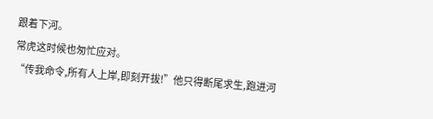跟着下河。
常虎这时候也匆忙应对。
“传我命令,所有人上岸,即刻开拔!”他只得断尾求生,跑进河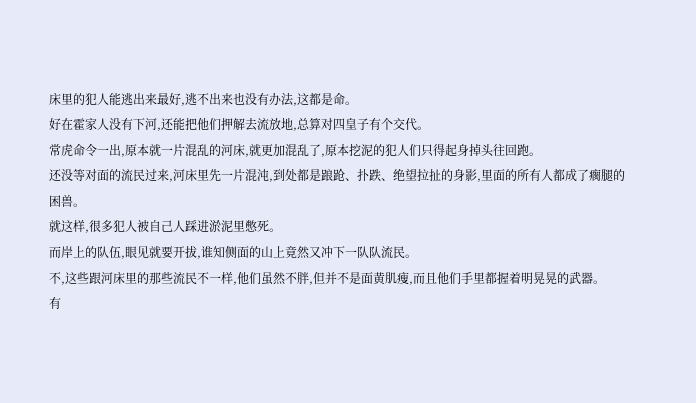床里的犯人能逃出来最好,逃不出来也没有办法,这都是命。
好在霍家人没有下河,还能把他们押解去流放地,总算对四皇子有个交代。
常虎命令一出,原本就一片混乱的河床,就更加混乱了,原本挖泥的犯人们只得起身掉头往回跑。
还没等对面的流民过来,河床里先一片混沌,到处都是踉跄、扑跌、绝望拉扯的身影,里面的所有人都成了瘸腿的困兽。
就这样,很多犯人被自己人踩进淤泥里憋死。
而岸上的队伍,眼见就要开拔,谁知侧面的山上竟然又冲下一队队流民。
不,这些跟河床里的那些流民不一样,他们虽然不胖,但并不是面黄肌瘦,而且他们手里都握着明晃晃的武器。
有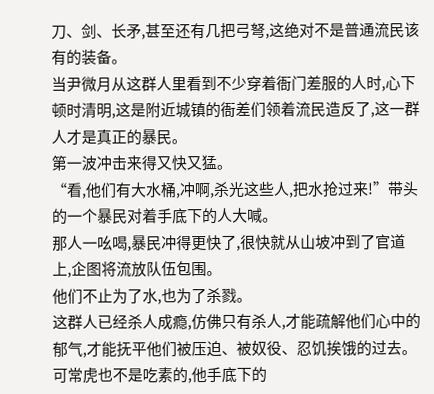刀、剑、长矛,甚至还有几把弓弩,这绝对不是普通流民该有的装备。
当尹微月从这群人里看到不少穿着衙门差服的人时,心下顿时清明,这是附近城镇的衙差们领着流民造反了,这一群人才是真正的暴民。
第一波冲击来得又快又猛。
“看,他们有大水桶,冲啊,杀光这些人,把水抢过来!”带头的一个暴民对着手底下的人大喊。
那人一吆喝,暴民冲得更快了,很快就从山坡冲到了官道上,企图将流放队伍包围。
他们不止为了水,也为了杀戮。
这群人已经杀人成瘾,仿佛只有杀人,才能疏解他们心中的郁气,才能抚平他们被压迫、被奴役、忍饥挨饿的过去。
可常虎也不是吃素的,他手底下的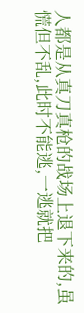人都是从真刀真枪的战场上退下来的,虽慌但不乱,此时不能逃,一逃就把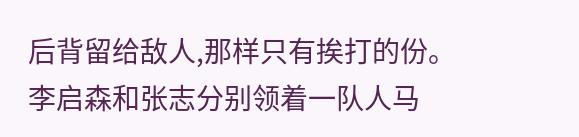后背留给敌人,那样只有挨打的份。
李启森和张志分别领着一队人马